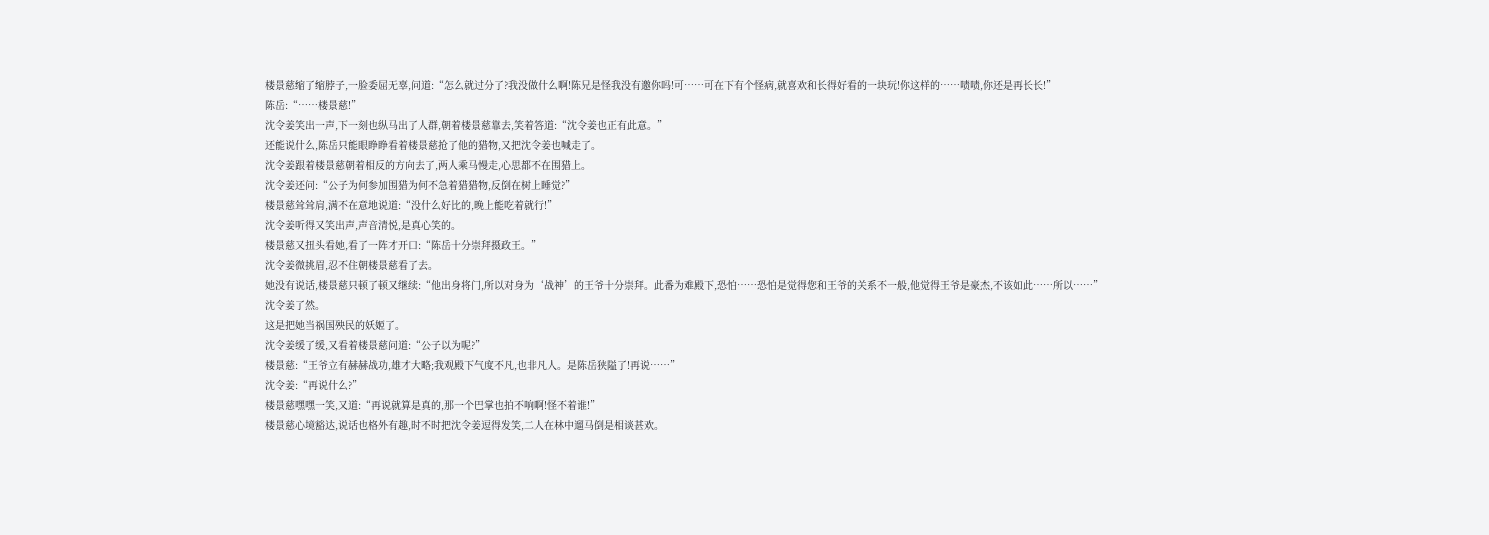楼景慈缩了缩脖子,一脸委屈无辜,问道:“怎么就过分了?我没做什么啊!陈兄是怪我没有邀你吗!可……可在下有个怪病,就喜欢和长得好看的一块玩!你这样的……啧啧,你还是再长长!”
陈岳:“……楼景慈!”
沈令姜笑出一声,下一刻也纵马出了人群,朝着楼景慈靠去,笑着答道:“沈令姜也正有此意。”
还能说什么,陈岳只能眼睁睁看着楼景慈抢了他的猎物,又把沈令姜也喊走了。
沈令姜跟着楼景慈朝着相反的方向去了,两人乘马慢走,心思都不在围猎上。
沈令姜还问:“公子为何参加围猎为何不急着猎猎物,反倒在树上睡觉?”
楼景慈耸耸肩,满不在意地说道:“没什么好比的,晚上能吃着就行!”
沈令姜听得又笑出声,声音清悦,是真心笑的。
楼景慈又扭头看她,看了一阵才开口:“陈岳十分崇拜摄政王。”
沈令姜微挑眉,忍不住朝楼景慈看了去。
她没有说话,楼景慈只顿了顿又继续:“他出身将门,所以对身为‘战神’的王爷十分崇拜。此番为难殿下,恐怕……恐怕是觉得您和王爷的关系不一般,他觉得王爷是豪杰,不该如此……所以……”
沈令姜了然。
这是把她当祸国殃民的妖姬了。
沈令姜缓了缓,又看着楼景慈问道:“公子以为呢?”
楼景慈:“王爷立有赫赫战功,雄才大略;我观殿下气度不凡,也非凡人。是陈岳狭隘了!再说……”
沈令姜:“再说什么?”
楼景慈嘿嘿一笑,又道:“再说就算是真的,那一个巴掌也拍不响啊!怪不着谁!”
楼景慈心境豁达,说话也格外有趣,时不时把沈令姜逗得发笑,二人在林中遛马倒是相谈甚欢。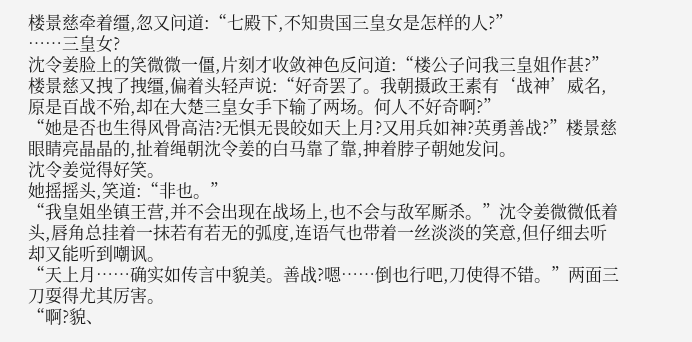楼景慈牵着缰,忽又问道:“七殿下,不知贵国三皇女是怎样的人?”
……三皇女?
沈令姜脸上的笑微微一僵,片刻才收敛神色反问道:“楼公子问我三皇姐作甚?”
楼景慈又拽了拽缰,偏着头轻声说:“好奇罢了。我朝摄政王素有‘战神’威名,原是百战不殆,却在大楚三皇女手下输了两场。何人不好奇啊?”
“她是否也生得风骨高洁?无惧无畏皎如天上月?又用兵如神?英勇善战?”楼景慈眼睛亮晶晶的,扯着绳朝沈令姜的白马靠了靠,抻着脖子朝她发问。
沈令姜觉得好笑。
她摇摇头,笑道:“非也。”
“我皇姐坐镇王营,并不会出现在战场上,也不会与敌军厮杀。”沈令姜微微低着头,唇角总挂着一抹若有若无的弧度,连语气也带着一丝淡淡的笑意,但仔细去听却又能听到嘲讽。
“天上月……确实如传言中貌美。善战?嗯……倒也行吧,刀使得不错。”两面三刀耍得尤其厉害。
“啊?貌、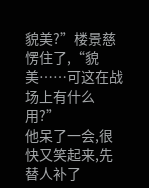貌美?”楼景慈愣住了,“貌美……可这在战场上有什么用?”
他呆了一会,很快又笑起来,先替人补了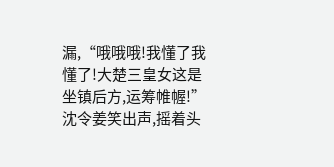漏,“哦哦哦!我懂了我懂了!大楚三皇女这是坐镇后方,运筹帷幄!”
沈令姜笑出声,摇着头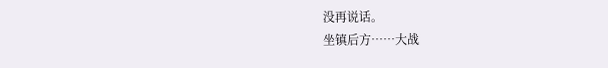没再说话。
坐镇后方……大战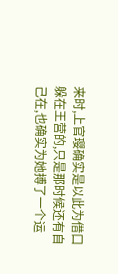来时,上官璎确实是以此为借口躲在王营的,只是那时候还有自己在,也确实为她搏了一个运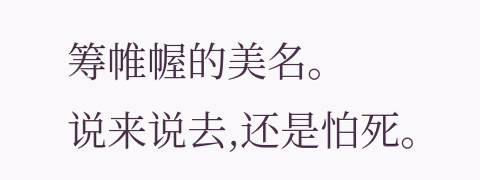筹帷幄的美名。
说来说去,还是怕死。